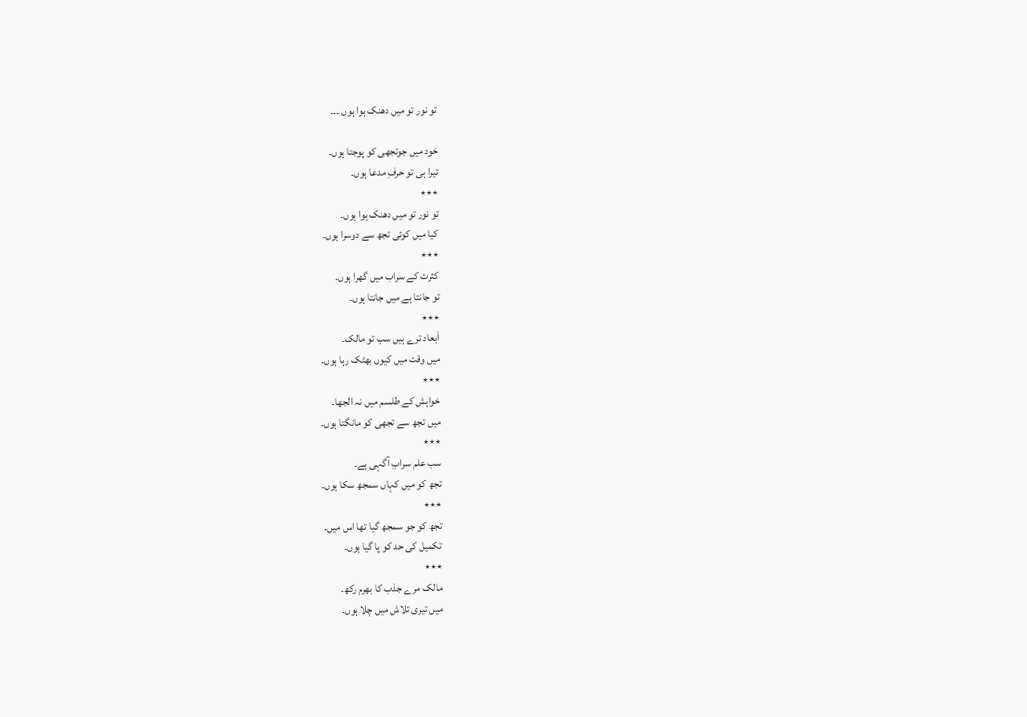تو نور تو میں دھنک ہوا ہوں ۔۔۔

خود میں جوتجھی کو پوجتا ہوں۔
تیرا ہی تو حرفِ مدعا ہوں۔
٭٭٭
تو نور تو میں دھنک ہوا ہوں۔
کیا میں کوئی تجھ سے دوسرا ہوں۔
٭٭٭
کثرت کے سراب میں گھرا ہوں۔
تو جانتا ہے میں جانتا ہوں۔
٭٭٭
اَبعاد ترے ہیں سب تو مالک۔
میں وقت میں کیوں بھٹک رہا ہوں۔
٭٭٭
خواہش کے طلسم میں نہ الجھا۔
میں تجھ سے تجھی کو مانگتا ہوں۔
٭٭٭
سب علم سرابِ آگہی ہے۔
تجھ کو میں کہاں سمجھ سکا ہوں۔
٭٭٭
تجھ کو جو سمجھ گیا تھا اس میں۔
تکمیل کی حد کو پا گیا ہوں۔
٭٭٭
مالک مرے جذب کا بھرم رکھ۔
میں تیری تلاش میں چلا ہوں۔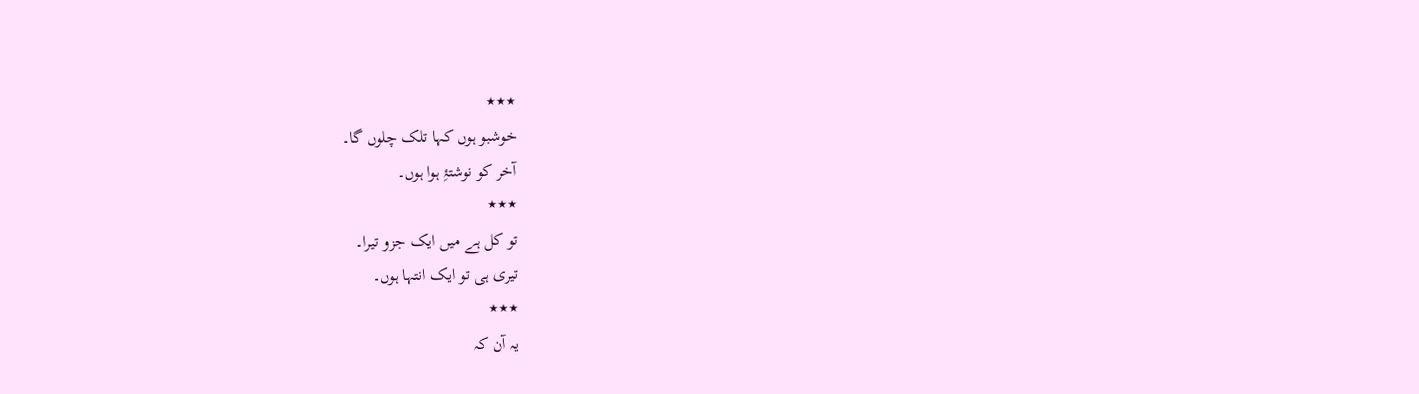٭٭٭
خوشبو ہوں کہا تلک چلوں گا۔
آخر کو نوشتۂِ ہوا ہوں۔
٭٭٭
تو کل ہے میں ایک جزو تیرا۔
تیری ہی تو ایک انتہا ہوں۔
٭٭٭
یہ آن کہ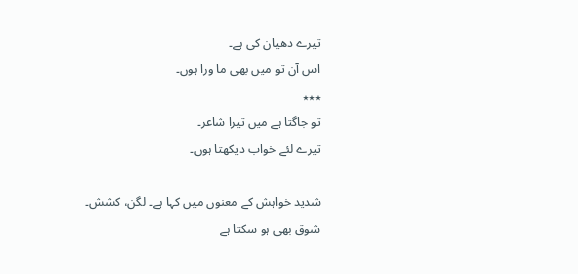تیرے دھیان کی ہے۔
اس آن تو میں بھی ما ورا ہوں۔
٭٭٭
تو جاگتا ہے میں تیرا شاعر۔
تیرے لئے خواب دیکھتا ہوں۔

شدید خواہش کے معنوں میں کہا ہے۔ لگن، کشش۔
شوق بھی ہو سکتا ہے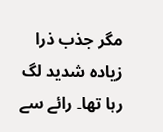مگر جذب ذرا زیادہ شدید لگ رہا تھا۔ رائے سے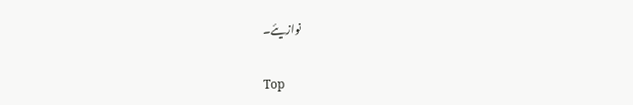نوازیئے۔

Top